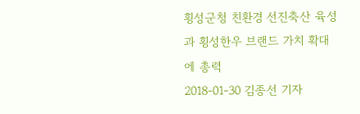횡성군청 친환경 선진축산 육성과 횡성한우 브랜드 가치 확대에 총력
2018-01-30 김종선 기자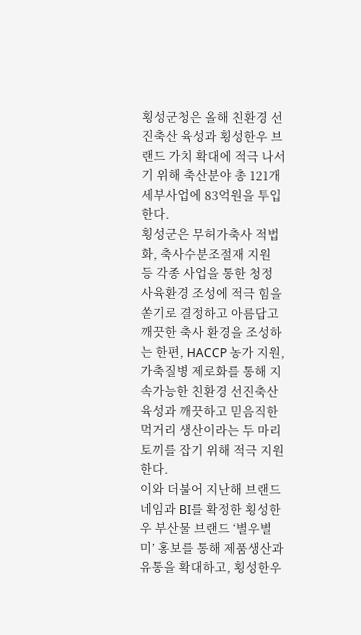횡성군청은 올해 친환경 선진축산 육성과 횡성한우 브랜드 가치 확대에 적극 나서기 위해 축산분야 총 121개 세부사업에 83억원을 투입한다.
횡성군은 무허가축사 적법화, 축사수분조절재 지원 등 각종 사업을 통한 청정 사육환경 조성에 적극 힘을 쏟기로 결정하고 아름답고 깨끗한 축사 환경을 조성하는 한편, HACCP 농가 지원, 가축질병 제로화를 통해 지속가능한 친환경 선진축산 육성과 깨끗하고 믿음직한 먹거리 생산이라는 두 마리 토끼를 잡기 위해 적극 지원한다.
이와 더불어 지난해 브랜드 네임과 BI를 확정한 횡성한우 부산물 브랜드 ‘별우별미’ 홍보를 통해 제품생산과 유통을 확대하고, 횡성한우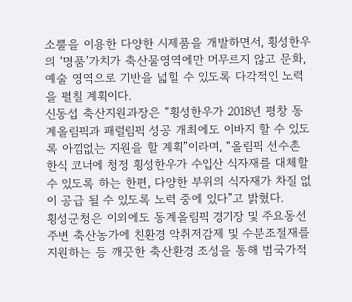소뿔을 이용한 다양한 시제품을 개발하면서, 횡성한우의 ‘명품’가치가 축산물영역에만 머무르지 않고 문화, 예술 영역으로 기반을 넓힐 수 있도록 다각적인 노력을 펼칠 계획이다.
신동섭 축산지원과장은 “횡성한우가 2018년 평창 동계올림픽과 패럴림픽 성공 개최에도 이바지 할 수 있도록 아낌없는 지원을 할 계획”이라며, “올림픽 선수촌 한식 코너에 청정 횡성한우가 수입산 식자재를 대체할 수 있도록 하는 한편, 다양한 부위의 식자재가 차질 없이 공급 될 수 있도록 노력 중에 있다”고 밝혔다.
횡성군청은 이외에도 동계올림픽 경기장 및 주요동선 주변 축산농가에 친환경 악취저감제 및 수분조절재를 지원하는 등 깨끗한 축산환경 조성을 통해 범국가적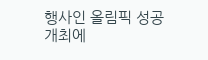행사인 올림픽 성공개최에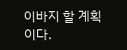이바지 할 계획이다.